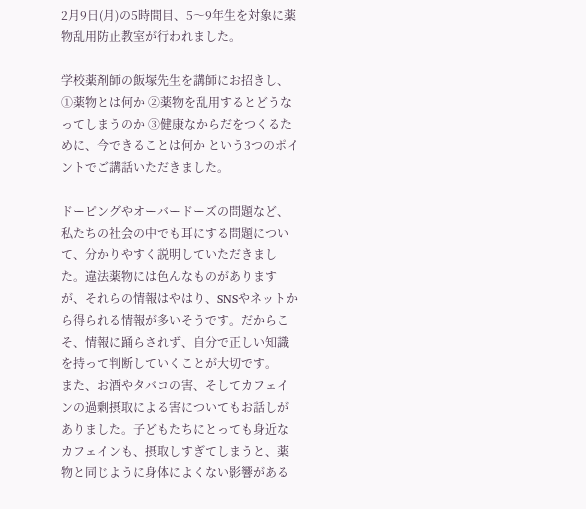2月9日(月)の5時間目、5〜9年生を対象に薬物乱用防止教室が行われました。

学校薬剤師の飯塚先生を講師にお招きし、①薬物とは何か ②薬物を乱用するとどうなってしまうのか ③健康なからだをつくるために、今できることは何か という3つのポイントでご講話いただきました。

ドーピングやオーバードーズの問題など、私たちの社会の中でも耳にする問題について、分かりやすく説明していただきました。違法薬物には色んなものがありますが、それらの情報はやはり、SNSやネットから得られる情報が多いそうです。だからこそ、情報に踊らされず、自分で正しい知識を持って判断していくことが大切です。
また、お酒やタバコの害、そしてカフェインの過剰摂取による害についてもお話しがありました。子どもたちにとっても身近なカフェインも、摂取しすぎてしまうと、薬物と同じように身体によくない影響がある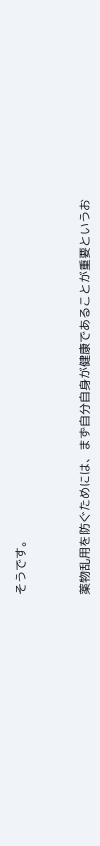そうです。



薬物乱用を防ぐためには、まず自分自身が健康であることが重要というお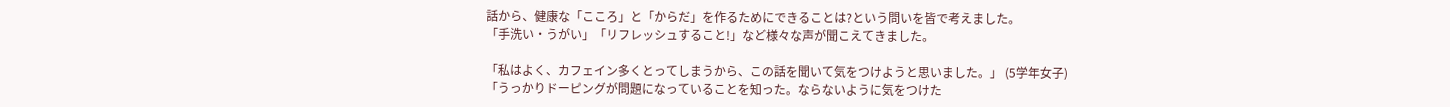話から、健康な「こころ」と「からだ」を作るためにできることは?という問いを皆で考えました。
「手洗い・うがい」「リフレッシュすること!」など様々な声が聞こえてきました。

「私はよく、カフェイン多くとってしまうから、この話を聞いて気をつけようと思いました。」 (5学年女子)
「うっかりドーピングが問題になっていることを知った。ならないように気をつけた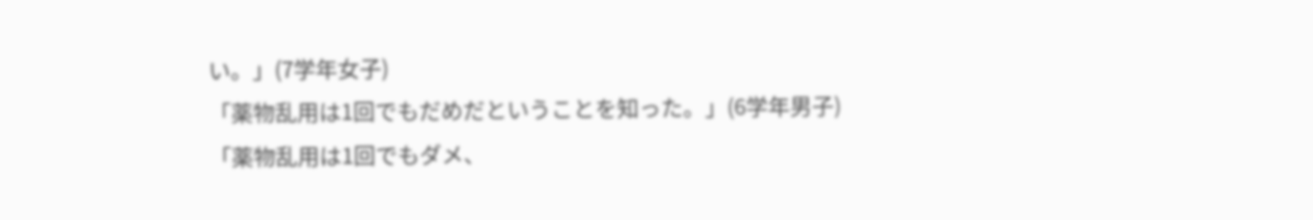い。」(7学年女子)
「薬物乱用は1回でもだめだということを知った。」(6学年男子)
「薬物乱用は1回でもダメ、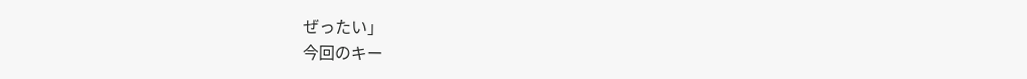ぜったい」
今回のキー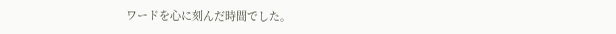ワードを心に刻んだ時間でした。